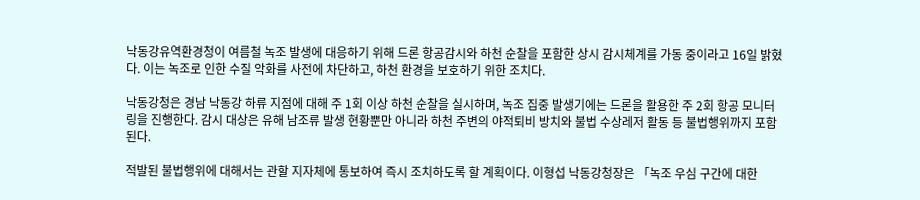낙동강유역환경청이 여름철 녹조 발생에 대응하기 위해 드론 항공감시와 하천 순찰을 포함한 상시 감시체계를 가동 중이라고 16일 밝혔다. 이는 녹조로 인한 수질 악화를 사전에 차단하고, 하천 환경을 보호하기 위한 조치다.

낙동강청은 경남 낙동강 하류 지점에 대해 주 1회 이상 하천 순찰을 실시하며, 녹조 집중 발생기에는 드론을 활용한 주 2회 항공 모니터링을 진행한다. 감시 대상은 유해 남조류 발생 현황뿐만 아니라 하천 주변의 야적퇴비 방치와 불법 수상레저 활동 등 불법행위까지 포함된다.

적발된 불법행위에 대해서는 관할 지자체에 통보하여 즉시 조치하도록 할 계획이다. 이형섭 낙동강청장은 「녹조 우심 구간에 대한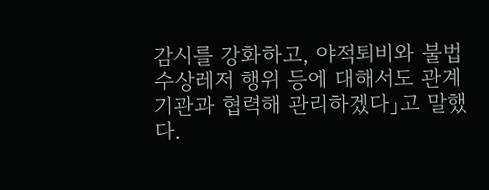감시를 강화하고, 야적퇴비와 불법 수상레저 행위 등에 대해서도 관계기관과 협력해 관리하겠다」고 말했다.